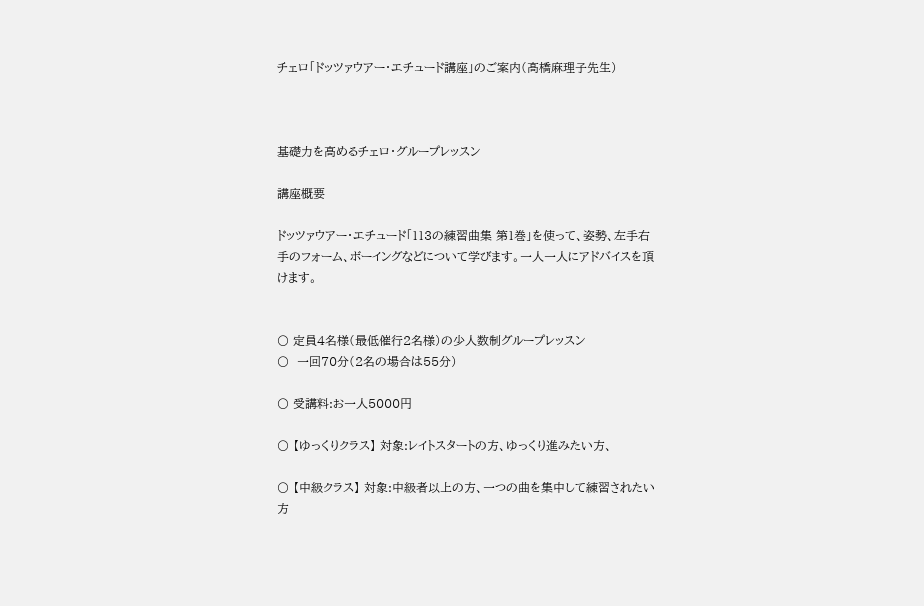チェロ「ドッツァウアー・エチュード講座」のご案内(髙橋麻理子先生)



基礎力を高めるチェロ・グループレッスン

講座概要

ドッツァウアー・エチュード「113の練習曲集 第1巻」を使って、姿勢、左手右手のフォーム、ボーイングなどについて学びます。一人一人にアドバイスを頂けます。


〇 定員4名様(最低催行2名様)の少人数制グループレッスン
〇  一回70分(2名の場合は55分)

〇 受講料:お一人5000円

〇 【ゆっくりクラス】 対象:レイトスタートの方、ゆっくり進みたい方、

〇 【中級クラス】 対象:中級者以上の方、一つの曲を集中して練習されたい方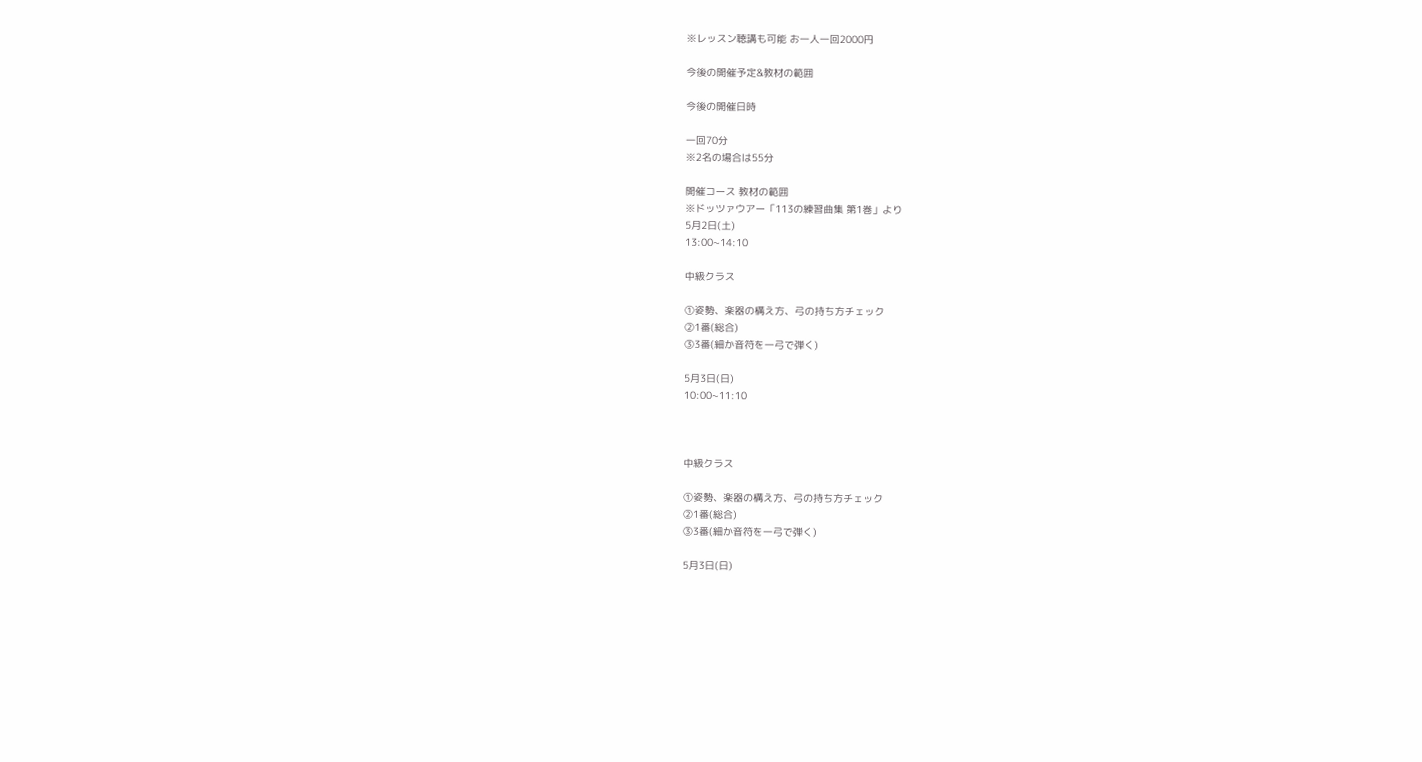※レッスン聴講も可能 お一人一回2000円

今後の開催予定&教材の範囲

今後の開催日時

一回70分
※2名の場合は55分

開催コース 教材の範囲
※ドッツァウアー「113の練習曲集 第1巻」より
5月2日(土)
13:00~14:10

中級クラス

①姿勢、楽器の構え方、弓の持ち方チェック
②1番(総合)
③3番(細か音符を一弓で弾く)

5月3日(日)
10:00~11:10



中級クラス

①姿勢、楽器の構え方、弓の持ち方チェック
②1番(総合)
③3番(細か音符を一弓で弾く)

5月3日(日)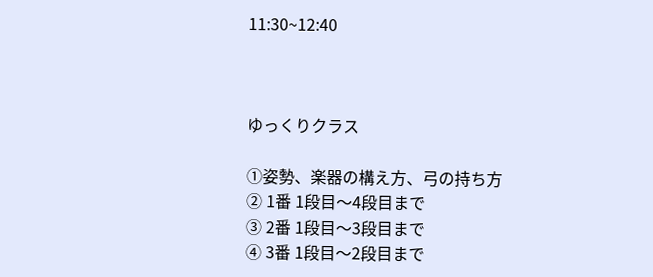11:30~12:40



ゆっくりクラス

①姿勢、楽器の構え方、弓の持ち方
② 1番 1段目〜4段目まで
③ 2番 1段目〜3段目まで
④ 3番 1段目〜2段目まで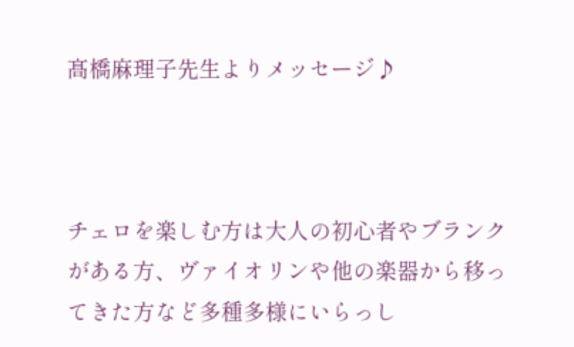髙橋麻理子先生よりメッセージ♪



チェロを楽しむ方は大人の初心者やブランクがある方、ヴァイオリンや他の楽器から移ってきた方など多種多様にいらっし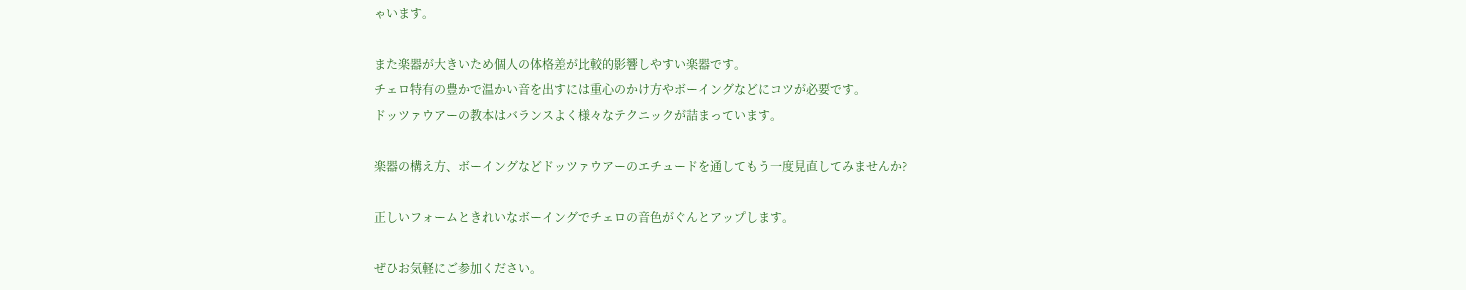ゃいます。

また楽器が大きいため個人の体格差が比較的影響しやすい楽器です。
チェロ特有の豊かで温かい音を出すには重心のかけ方やボーイングなどにコツが必要です。
ドッツァウアーの教本はバランスよく様々なテクニックが詰まっています。

楽器の構え方、ボーイングなどドッツァウアーのエチュードを通してもう一度見直してみませんか?

正しいフォームときれいなボーイングでチェロの音色がぐんとアップします。

ぜひお気軽にご参加ください。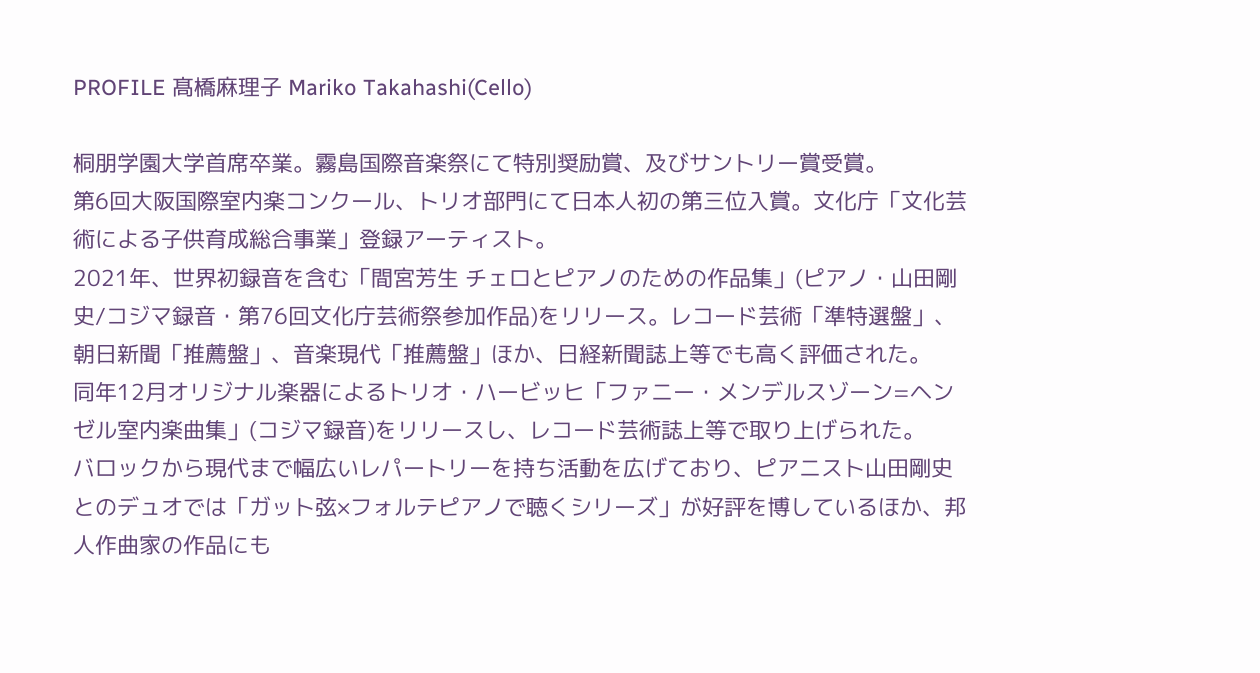PROFILE 髙橋麻理子 Mariko Takahashi(Cello)

桐朋学園大学首席卒業。霧島国際音楽祭にて特別奨励賞、及びサントリー賞受賞。
第6回大阪国際室内楽コンクール、トリオ部門にて日本人初の第三位入賞。文化庁「文化芸術による子供育成総合事業」登録アーティスト。
2021年、世界初録音を含む「間宮芳生 チェロとピアノのための作品集」(ピアノ・山田剛史/コジマ録音・第76回文化庁芸術祭参加作品)をリリース。レコード芸術「準特選盤」、朝日新聞「推薦盤」、音楽現代「推薦盤」ほか、日経新聞誌上等でも高く評価された。
同年12月オリジナル楽器によるトリオ・ハービッヒ「ファニー・メンデルスゾーン=ヘンゼル室内楽曲集」(コジマ録音)をリリースし、レコード芸術誌上等で取り上げられた。
バロックから現代まで幅広いレパートリーを持ち活動を広げており、ピアニスト山田剛史とのデュオでは「ガット弦×フォルテピアノで聴くシリーズ」が好評を博しているほか、邦人作曲家の作品にも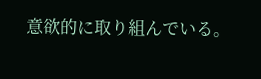意欲的に取り組んでいる。